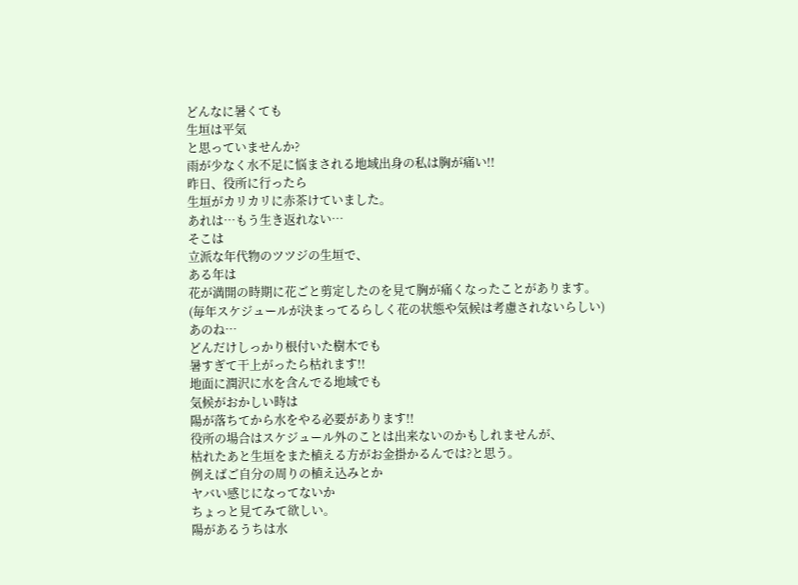どんなに暑くても
生垣は平気
と思っていませんか?
雨が少なく水不足に悩まされる地域出身の私は胸が痛い!!
昨日、役所に行ったら
生垣がカリカリに赤茶けていました。
あれは…もう生き返れない…
そこは
立派な年代物のツツジの生垣で、
ある年は
花が満開の時期に花ごと剪定したのを見て胸が痛くなったことがあります。
(毎年スケジュールが決まってるらしく花の状態や気候は考慮されないらしい)
あのね…
どんだけしっかり根付いた樹木でも
暑すぎて干上がったら枯れます!!
地面に潤沢に水を含んでる地域でも
気候がおかしい時は
陽が落ちてから水をやる必要があります!!
役所の場合はスケジュール外のことは出来ないのかもしれませんが、
枯れたあと生垣をまた植える方がお金掛かるんでは?と思う。
例えばご自分の周りの植え込みとか
ヤバい感じになってないか
ちょっと見てみて欲しい。
陽があるうちは水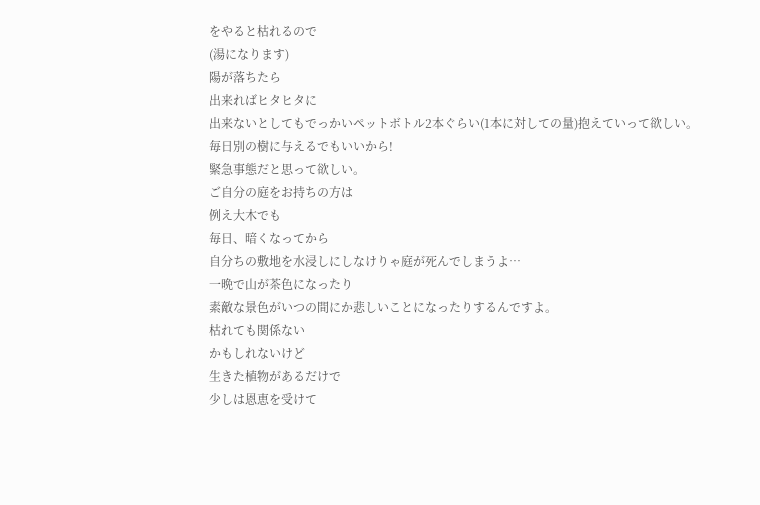をやると枯れるので
(湯になります)
陽が落ちたら
出来ればヒタヒタに
出来ないとしてもでっかいペットボトル2本ぐらい(1本に対しての量)抱えていって欲しい。
毎日別の樹に与えるでもいいから!
緊急事態だと思って欲しい。
ご自分の庭をお持ちの方は
例え大木でも
毎日、暗くなってから
自分ちの敷地を水浸しにしなけりゃ庭が死んでしまうよ…
一晩で山が茶色になったり
素敵な景色がいつの間にか悲しいことになったりするんですよ。
枯れても関係ない
かもしれないけど
生きた植物があるだけで
少しは恩恵を受けて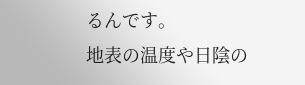るんです。
地表の温度や日陰の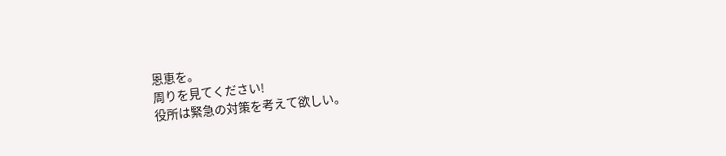恩恵を。
周りを見てください!
役所は緊急の対策を考えて欲しい。